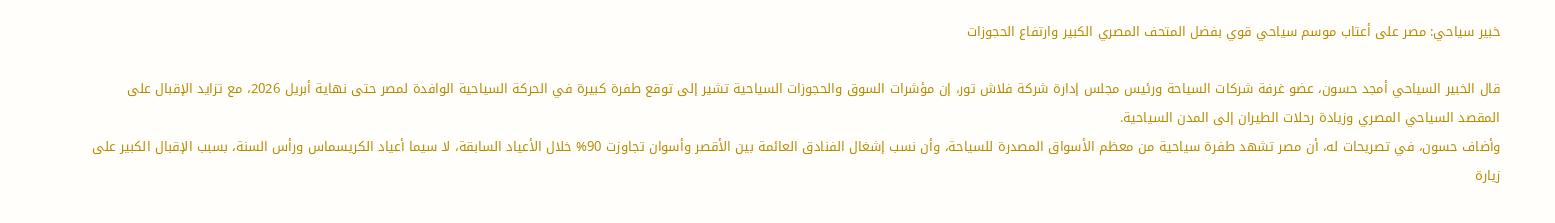خبير سياحي: مصر على أعتاب موسم سياحي قوي بفضل المتحف المصري الكبير وارتفاع الحجوزات

قال الخبير السياحي أمجد حسون، عضو غرفة شركات السياحة ورئيس مجلس إدارة شركة فلاش تور، إن مؤشرات السوق والحجوزات السياحية تشير إلى توقع طفرة كبيرة في الحركة السياحية الوافدة لمصر حتى نهاية أبريل 2026، مع تزايد الإقبال على المقصد السياحي المصري وزيادة رحلات الطيران إلى المدن السياحية.
وأضاف حسون، في تصريحات له، أن مصر تشهد طفرة سياحية من معظم الأسواق المصدرة للسياحة، وأن نسب إشغال الفنادق العائمة بين الأقصر وأسوان تجاوزت 90% خلال الأعياد السابقة، لا سيما أعياد الكريسماس ورأس السنة، بسبب الإقبال الكبير على زيارة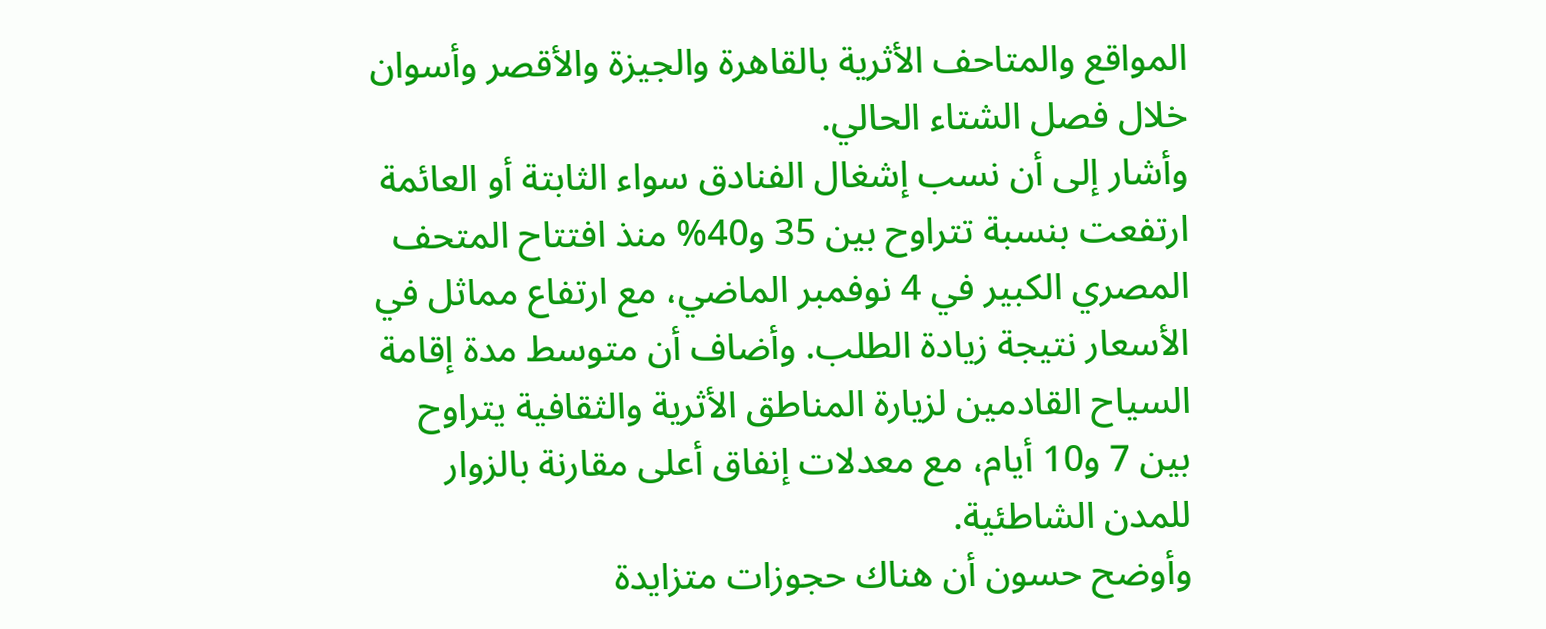المواقع والمتاحف الأثرية بالقاهرة والجيزة والأقصر وأسوان خلال فصل الشتاء الحالي.
وأشار إلى أن نسب إشغال الفنادق سواء الثابتة أو العائمة ارتفعت بنسبة تتراوح بين 35 و40% منذ افتتاح المتحف المصري الكبير في 4 نوفمبر الماضي، مع ارتفاع مماثل في الأسعار نتيجة زيادة الطلب. وأضاف أن متوسط مدة إقامة السياح القادمين لزيارة المناطق الأثرية والثقافية يتراوح بين 7 و10 أيام، مع معدلات إنفاق أعلى مقارنة بالزوار للمدن الشاطئية.
وأوضح حسون أن هناك حجوزات متزايدة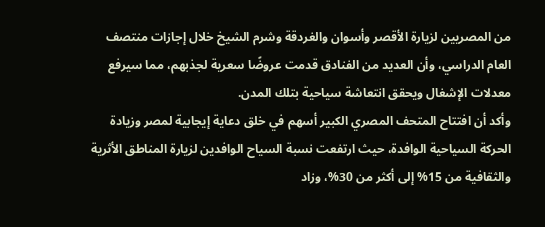من المصريين لزيارة الأقصر وأسوان والغردقة وشرم الشيخ خلال إجازات منتصف العام الدراسي، وأن العديد من الفنادق قدمت عروضًا سعرية لجذبهم، مما سيرفع معدلات الإشغال ويحقق انتعاشة سياحية بتلك المدن.
وأكد أن افتتاح المتحف المصري الكبير أسهم في خلق دعاية إيجابية لمصر وزيادة الحركة السياحية الوافدة، حيث ارتفعت نسبة السياح الوافدين لزيارة المناطق الأثرية والثقافية من 15% إلى أكثر من 30%، وزاد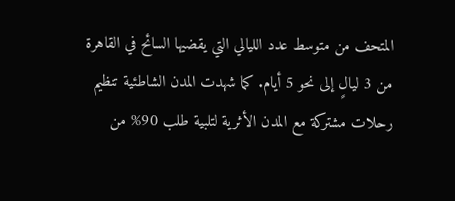المتحف من متوسط عدد الليالي التي يقضيها السائح في القاهرة من 3 ليالٍ إلى نحو 5 أيام. كما شهدت المدن الشاطئية تنظيم رحلات مشتركة مع المدن الأثرية لتلبية طلب 90% من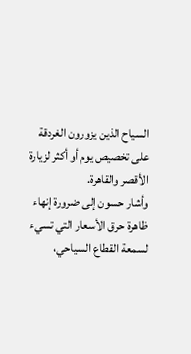السياح الذين يزورون الغردقة على تخصيص يوم أو أكثر لزيارة الأقصر والقاهرة.
وأشار حسون إلى ضرورة إنهاء ظاهرة حرق الأسعار التي تسيء لسمعة القطاع السياحي،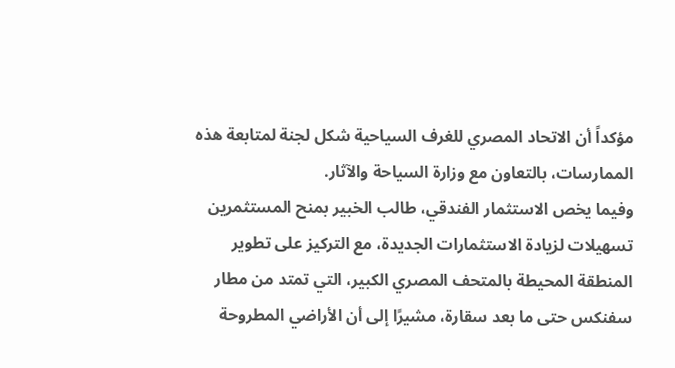مؤكداً أن الاتحاد المصري للغرف السياحية شكل لجنة لمتابعة هذه الممارسات، بالتعاون مع وزارة السياحة والآثار.
وفيما يخص الاستثمار الفندقي، طالب الخبير بمنح المستثمرين تسهيلات لزيادة الاستثمارات الجديدة، مع التركيز على تطوير المنطقة المحيطة بالمتحف المصري الكبير، التي تمتد من مطار سفنكس حتى ما بعد سقارة، مشيرًا إلى أن الأراضي المطروحة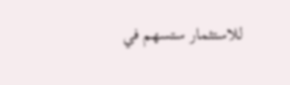للاستثمار ستسهم في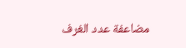مضاعفة عدد الغرف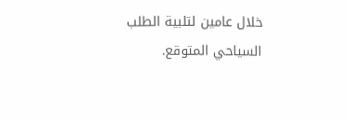خلال عامين لتلبية الطلب السياحي المتوقع.